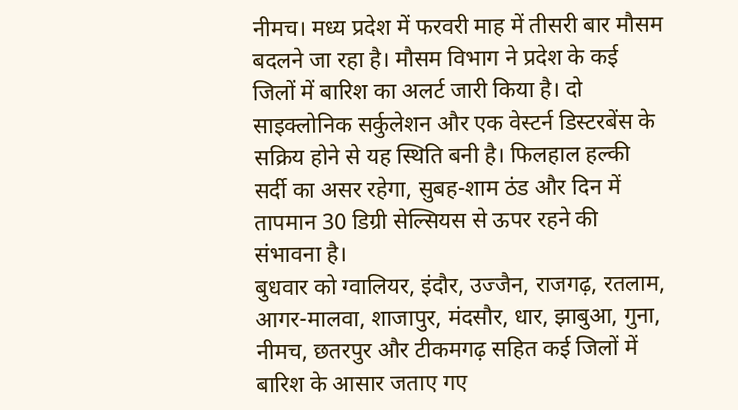नीमच। मध्य प्रदेश में फरवरी माह में तीसरी बार मौसम बदलने जा रहा है। मौसम विभाग ने प्रदेश के कई जिलों में बारिश का अलर्ट जारी किया है। दो साइक्लोनिक सर्कुलेशन और एक वेस्टर्न डिस्टरबेंस के सक्रिय होने से यह स्थिति बनी है। फिलहाल हल्की सर्दी का असर रहेगा, सुबह-शाम ठंड और दिन में तापमान 30 डिग्री सेल्सियस से ऊपर रहने की संभावना है।
बुधवार को ग्वालियर, इंदौर, उज्जैन, राजगढ़, रतलाम, आगर-मालवा, शाजापुर, मंदसौर, धार, झाबुआ, गुना, नीमच, छतरपुर और टीकमगढ़ सहित कई जिलों में बारिश के आसार जताए गए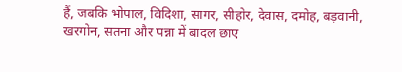हैं, जबकि भोपाल, विदिशा, सागर, सीहोर, देवास, दमोह, बड़वानी, खरगोन, सतना और पन्ना में बादल छाए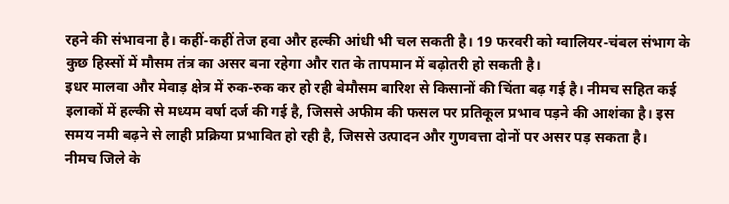रहने की संभावना है। कहीं-कहीं तेज हवा और हल्की आंधी भी चल सकती है। 19 फरवरी को ग्वालियर-चंबल संभाग के कुछ हिस्सों में मौसम तंत्र का असर बना रहेगा और रात के तापमान में बढ़ोतरी हो सकती है।
इधर मालवा और मेवाड़ क्षेत्र में रुक-रुक कर हो रही बेमौसम बारिश से किसानों की चिंता बढ़ गई है। नीमच सहित कई इलाकों में हल्की से मध्यम वर्षा दर्ज की गई है, जिससे अफीम की फसल पर प्रतिकूल प्रभाव पड़ने की आशंका है। इस समय नमी बढ़ने से लाही प्रक्रिया प्रभावित हो रही है, जिससे उत्पादन और गुणवत्ता दोनों पर असर पड़ सकता है।
नीमच जिले के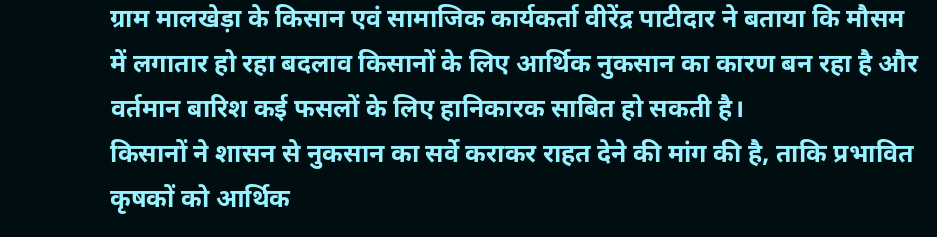ग्राम मालखेड़ा के किसान एवं सामाजिक कार्यकर्ता वीरेंद्र पाटीदार ने बताया कि मौसम में लगातार हो रहा बदलाव किसानों के लिए आर्थिक नुकसान का कारण बन रहा है और वर्तमान बारिश कई फसलों के लिए हानिकारक साबित हो सकती है।
किसानों ने शासन से नुकसान का सर्वे कराकर राहत देने की मांग की है, ताकि प्रभावित कृषकों को आर्थिक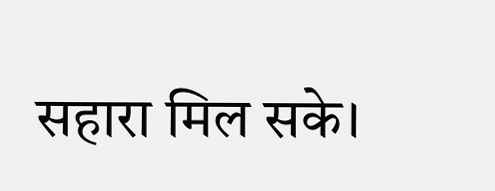सहारा मिल सके।